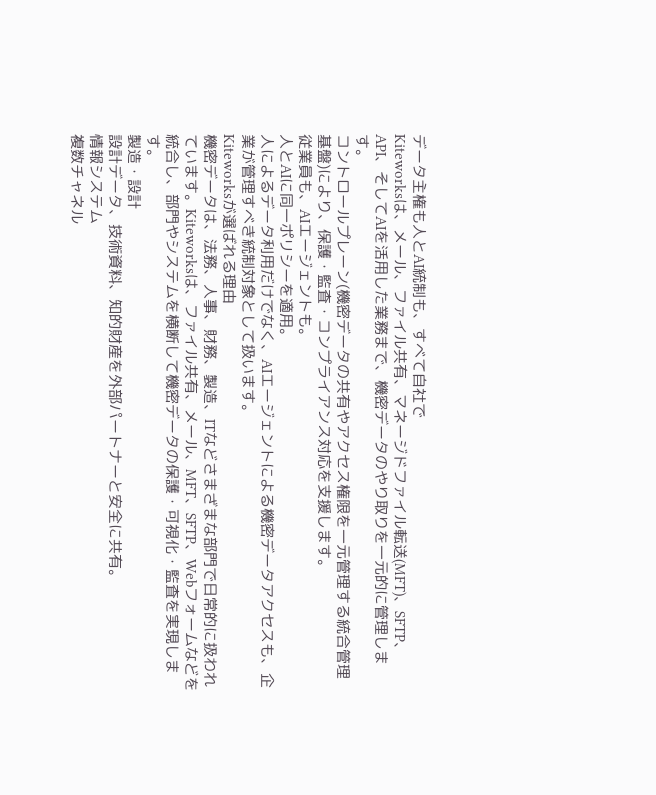データ主権も人とAI統制も、すべて自社で
Kiteworksは、メール、ファイル共有、マネージドファイル転送(MFT)、SFTP、API、そしてAIを活用した業務まで、機密データのやり取りを一元的に管理します。
コントロールプレーン(機密データの共有やアクセス権限を一元管理する統合管理基盤)により、保護・監査・コンプライアンス対応を支援します。
従業員も、AIエージェントも。
人とAIに同一ポリシーを適用。
人によるデータ利用だけでなく、AIエージェントによる機密データアクセスも、企業が管理すべき統制対象として扱います。
Kiteworksが選ばれる理由
機密データは、法務、人事、財務、製造、ITなどさまざまな部門で日常的に扱われています。Kiteworksは、ファイル共有、メール、MFT、SFTP、Webフォームなどを統合し、部門やシステムを横断して機密データの保護・可視化・監査を実現します。
製造・設計
設計データ、技術資料、知的財産を外部パートナーと安全に共有。
情報システム
複数チャネル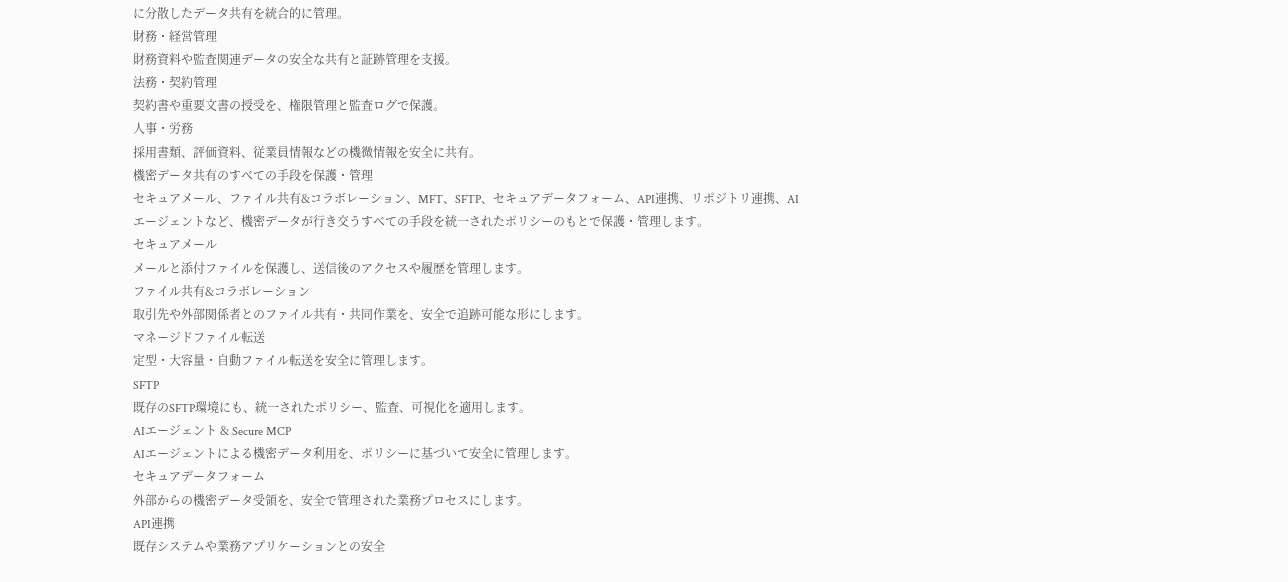に分散したデータ共有を統合的に管理。
財務・経営管理
財務資料や監査関連データの安全な共有と証跡管理を支援。
法務・契約管理
契約書や重要文書の授受を、権限管理と監査ログで保護。
人事・労務
採用書類、評価資料、従業員情報などの機微情報を安全に共有。
機密データ共有のすべての手段を保護・管理
セキュアメール、ファイル共有&コラボレーション、MFT、SFTP、セキュアデータフォーム、API連携、リポジトリ連携、AIエージェントなど、機密データが行き交うすべての手段を統一されたポリシーのもとで保護・管理します。
セキュアメール
メールと添付ファイルを保護し、送信後のアクセスや履歴を管理します。
ファイル共有&コラボレーション
取引先や外部関係者とのファイル共有・共同作業を、安全で追跡可能な形にします。
マネージドファイル転送
定型・大容量・自動ファイル転送を安全に管理します。
SFTP
既存のSFTP環境にも、統一されたポリシー、監査、可視化を適用します。
AIエージェント & Secure MCP
AIエージェントによる機密データ利用を、ポリシーに基づいて安全に管理します。
セキュアデータフォーム
外部からの機密データ受領を、安全で管理された業務プロセスにします。
API連携
既存システムや業務アプリケーションとの安全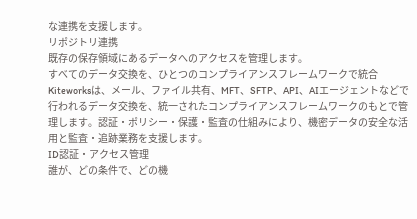な連携を支援します。
リポジトリ連携
既存の保存領域にあるデータへのアクセスを管理します。
すべてのデータ交換を、ひとつのコンプライアンスフレームワークで統合
Kiteworksは、メール、ファイル共有、MFT、SFTP、API、AIエージェントなどで行われるデータ交換を、統一されたコンプライアンスフレームワークのもとで管理します。認証・ポリシー・保護・監査の仕組みにより、機密データの安全な活用と監査・追跡業務を支援します。
ID認証・アクセス管理
誰が、どの条件で、どの機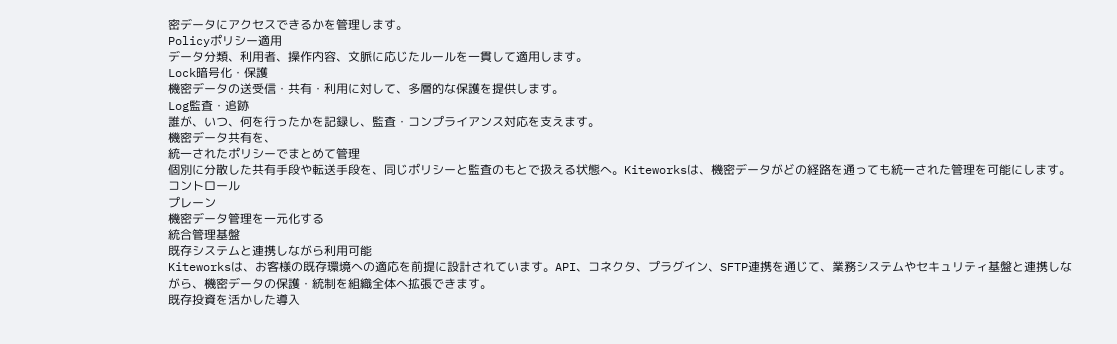密データにアクセスできるかを管理します。
Policyポリシー適用
データ分類、利用者、操作内容、文脈に応じたルールを一貫して適用します。
Lock暗号化・保護
機密データの送受信・共有・利用に対して、多層的な保護を提供します。
Log監査・追跡
誰が、いつ、何を行ったかを記録し、監査・コンプライアンス対応を支えます。
機密データ共有を、
統一されたポリシーでまとめて管理
個別に分散した共有手段や転送手段を、同じポリシーと監査のもとで扱える状態へ。Kiteworksは、機密データがどの経路を通っても統一された管理を可能にします。
コントロール
プレーン
機密データ管理を一元化する
統合管理基盤
既存システムと連携しながら利用可能
Kiteworksは、お客様の既存環境への適応を前提に設計されています。API、コネクタ、プラグイン、SFTP連携を通じて、業務システムやセキュリティ基盤と連携しながら、機密データの保護・統制を組織全体へ拡張できます。
既存投資を活かした導入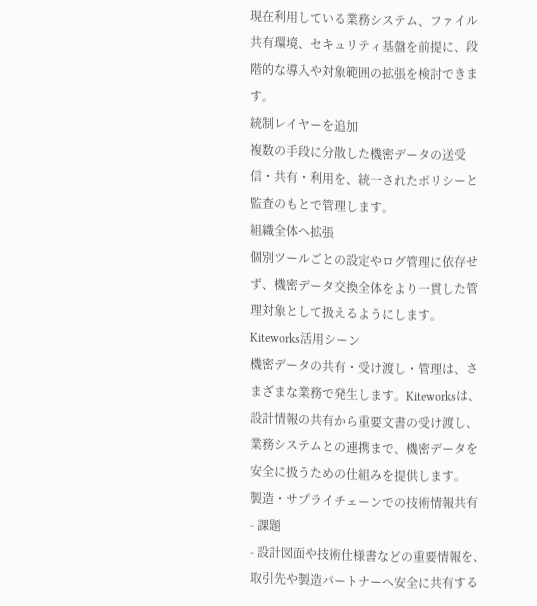現在利用している業務システム、ファイル共有環境、セキュリティ基盤を前提に、段階的な導入や対象範囲の拡張を検討できます。
統制レイヤーを追加
複数の手段に分散した機密データの送受信・共有・利用を、統一されたポリシーと監査のもとで管理します。
組織全体へ拡張
個別ツールごとの設定やログ管理に依存せず、機密データ交換全体をより一貫した管理対象として扱えるようにします。
Kiteworks活用シーン
機密データの共有・受け渡し・管理は、さまざまな業務で発生します。Kiteworksは、設計情報の共有から重要文書の受け渡し、業務システムとの連携まで、機密データを安全に扱うための仕組みを提供します。
製造・サプライチェーンでの技術情報共有
- 課題
- 設計図面や技術仕様書などの重要情報を、取引先や製造パートナーへ安全に共有する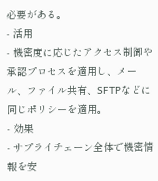必要がある。
- 活用
- 機密度に応じたアクセス制御や承認プロセスを適用し、メール、ファイル共有、SFTPなどに同じポリシーを適用。
- 効果
- サプライチェーン全体で機密情報を安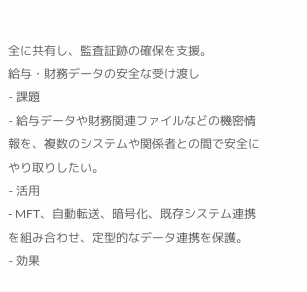全に共有し、監査証跡の確保を支援。
給与・財務データの安全な受け渡し
- 課題
- 給与データや財務関連ファイルなどの機密情報を、複数のシステムや関係者との間で安全にやり取りしたい。
- 活用
- MFT、自動転送、暗号化、既存システム連携を組み合わせ、定型的なデータ連携を保護。
- 効果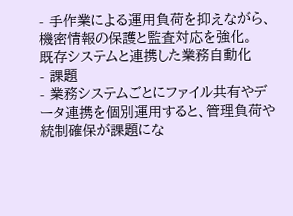- 手作業による運用負荷を抑えながら、機密情報の保護と監査対応を強化。
既存システムと連携した業務自動化
- 課題
- 業務システムごとにファイル共有やデータ連携を個別運用すると、管理負荷や統制確保が課題にな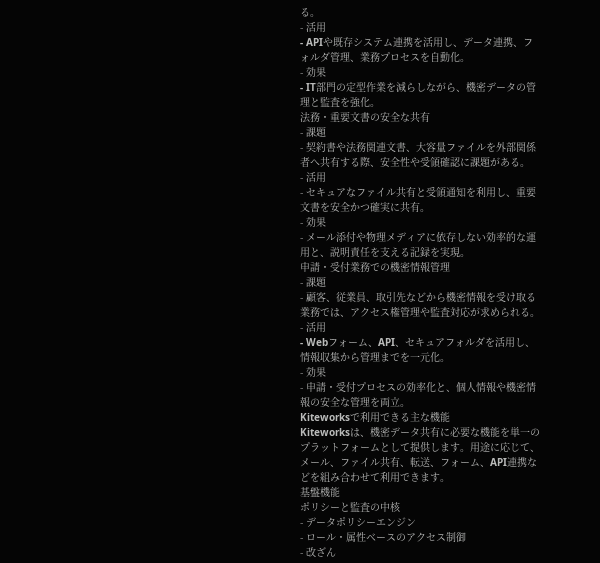る。
- 活用
- APIや既存システム連携を活用し、データ連携、フォルダ管理、業務プロセスを自動化。
- 効果
- IT部門の定型作業を減らしながら、機密データの管理と監査を強化。
法務・重要文書の安全な共有
- 課題
- 契約書や法務関連文書、大容量ファイルを外部関係者へ共有する際、安全性や受領確認に課題がある。
- 活用
- セキュアなファイル共有と受領通知を利用し、重要文書を安全かつ確実に共有。
- 効果
- メール添付や物理メディアに依存しない効率的な運用と、説明責任を支える記録を実現。
申請・受付業務での機密情報管理
- 課題
- 顧客、従業員、取引先などから機密情報を受け取る業務では、アクセス権管理や監査対応が求められる。
- 活用
- Webフォーム、API、セキュアフォルダを活用し、情報収集から管理までを一元化。
- 効果
- 申請・受付プロセスの効率化と、個人情報や機密情報の安全な管理を両立。
Kiteworksで利用できる主な機能
Kiteworksは、機密データ共有に必要な機能を単一のプラットフォームとして提供します。用途に応じて、メール、ファイル共有、転送、フォーム、API連携などを組み合わせて利用できます。
基盤機能
ポリシーと監査の中核
- データポリシーエンジン
- ロール・属性ベースのアクセス制御
- 改ざん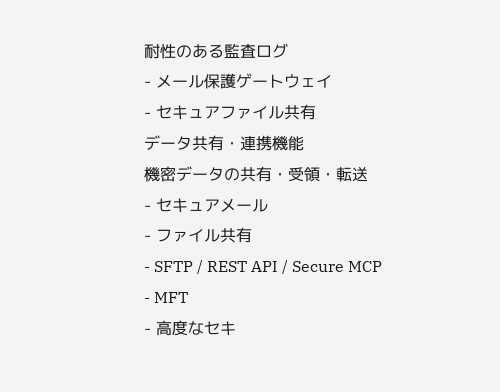耐性のある監査ログ
- メール保護ゲートウェイ
- セキュアファイル共有
データ共有・連携機能
機密データの共有・受領・転送
- セキュアメール
- ファイル共有
- SFTP / REST API / Secure MCP
- MFT
- 高度なセキ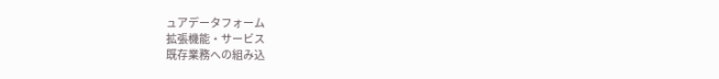ュアデータフォーム
拡張機能・サービス
既存業務への組み込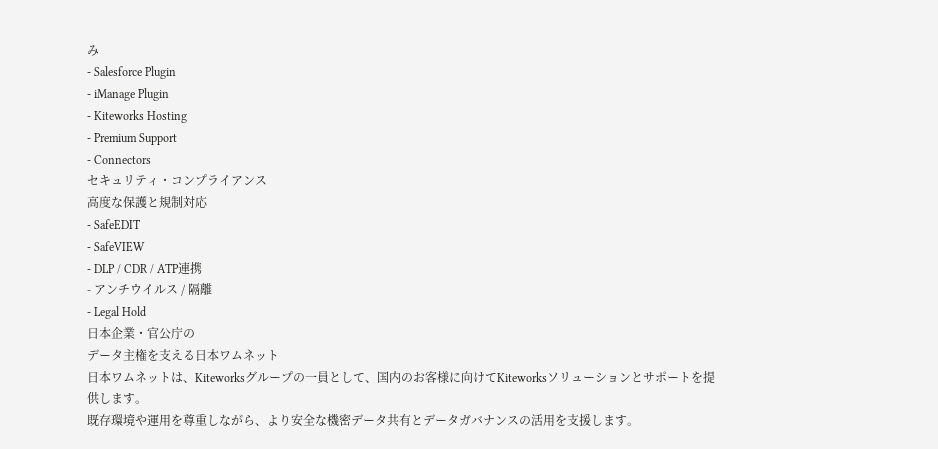み
- Salesforce Plugin
- iManage Plugin
- Kiteworks Hosting
- Premium Support
- Connectors
セキュリティ・コンプライアンス
高度な保護と規制対応
- SafeEDIT
- SafeVIEW
- DLP / CDR / ATP連携
- アンチウイルス / 隔離
- Legal Hold
日本企業・官公庁の
データ主権を支える日本ワムネット
日本ワムネットは、Kiteworksグループの一員として、国内のお客様に向けてKiteworksソリューションとサポートを提供します。
既存環境や運用を尊重しながら、より安全な機密データ共有とデータガバナンスの活用を支援します。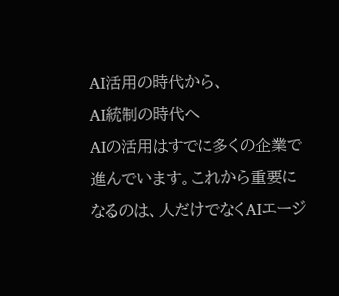AI活用の時代から、
AI統制の時代へ
AIの活用はすでに多くの企業で進んでいます。これから重要になるのは、人だけでなくAIエージ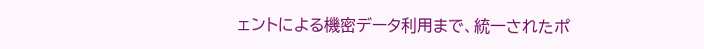ェントによる機密データ利用まで、統一されたポ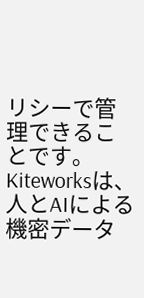リシーで管理できることです。Kiteworksは、人とAIによる機密データ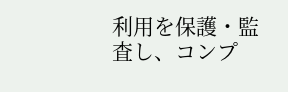利用を保護・監査し、コンプ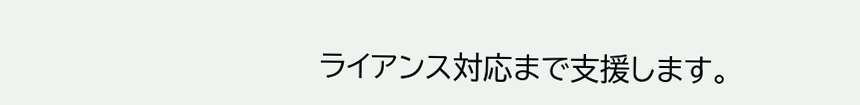ライアンス対応まで支援します。